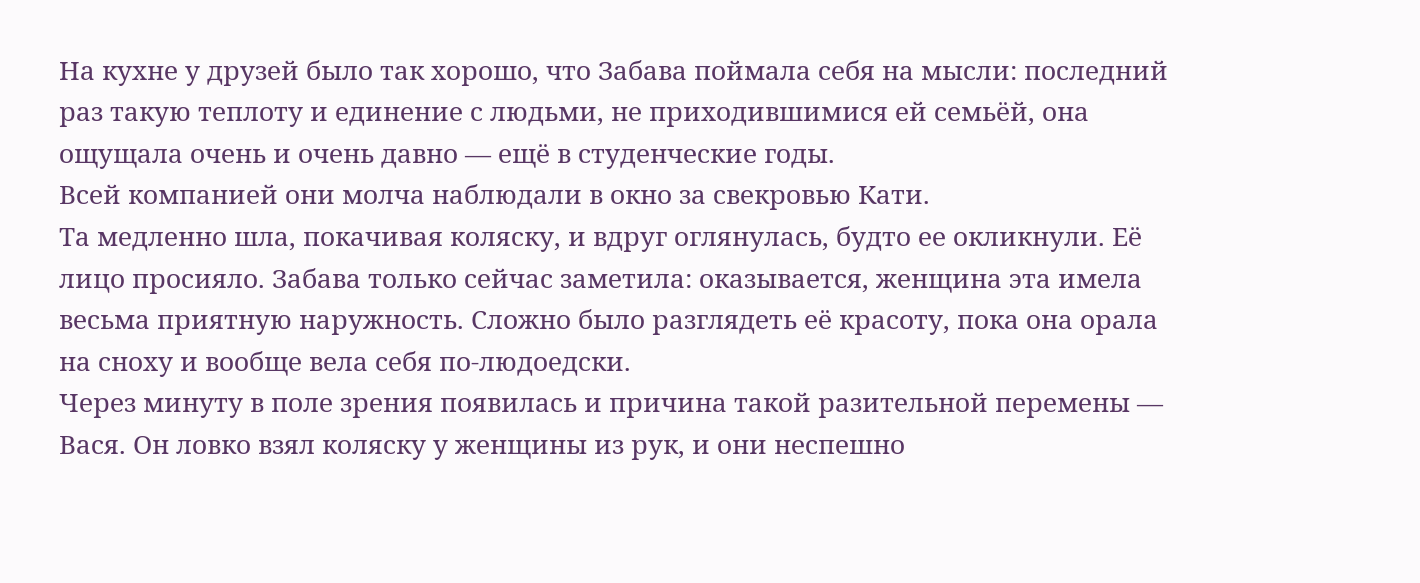На кухне у друзей было так хорошо, что Забава поймала себя на мысли: последний раз такую теплоту и единение с людьми, не приходившимися ей семьёй, она ощущала очень и очень давно — ещё в студенческие годы.
Всей компанией они молча наблюдали в окно за свекровью Кати.
Та медленно шла, покачивая коляску, и вдруг оглянулась, будто ее окликнули. Её лицо просияло. Забава только сейчас заметила: оказывается, женщина эта имела весьма приятную наружность. Сложно было разглядеть её красоту, пока она орала на сноху и вообще вела себя по-людоедски.
Через минуту в поле зрения появилась и причина такой разительной перемены — Вася. Он ловко взял коляску у женщины из рук, и они неспешно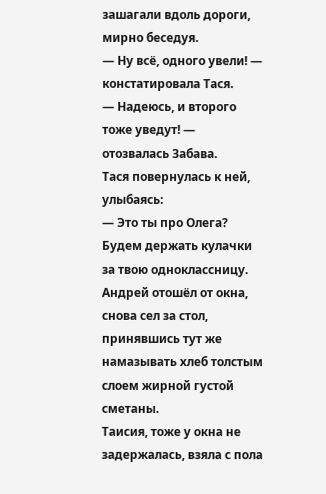зашагали вдоль дороги, мирно беседуя.
— Ну всё, одного увели! — констатировала Тася.
— Надеюсь, и второго тоже уведут! — отозвалась Забава.
Тася повернулась к ней, улыбаясь:
— Это ты про Олега? Будем держать кулачки за твою одноклассницу.
Андрей отошёл от окна, снова сел за стол, принявшись тут же намазывать хлеб толстым слоем жирной густой сметаны.
Таисия, тоже у окна не задержалась, взяла с пола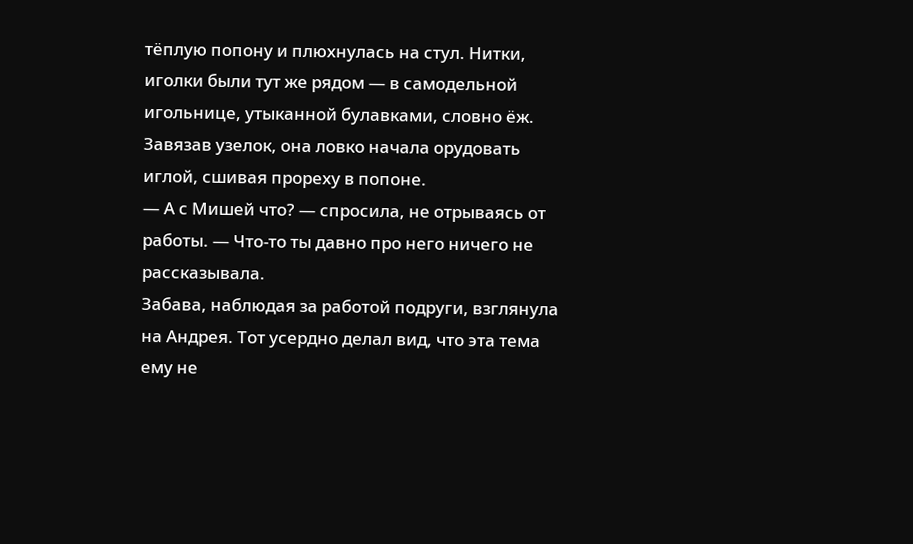тёплую попону и плюхнулась на стул. Нитки, иголки были тут же рядом — в самодельной игольнице, утыканной булавками, словно ёж. Завязав узелок, она ловко начала орудовать иглой, сшивая прореху в попоне.
— А с Мишей что? — спросила, не отрываясь от работы. — Что-то ты давно про него ничего не рассказывала.
Забава, наблюдая за работой подруги, взглянула на Андрея. Тот усердно делал вид, что эта тема ему не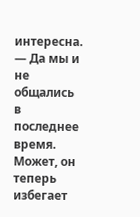интересна.
— Да мы и не общались в последнее время. Может, он теперь избегает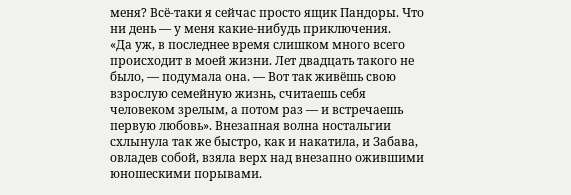меня? Всё-таки я сейчас просто ящик Пандоры. Что ни день — у меня какие-нибудь приключения.
«Да уж, в последнее время слишком много всего происходит в моей жизни. Лет двадцать такого не было, — подумала она. — Вот так живёшь свою взрослую семейную жизнь, считаешь себя человеком зрелым, а потом раз — и встречаешь первую любовь». Внезапная волна ностальгии схлынула так же быстро, как и накатила, и Забава, овладев собой, взяла верх над внезапно ожившими юношескими порывами.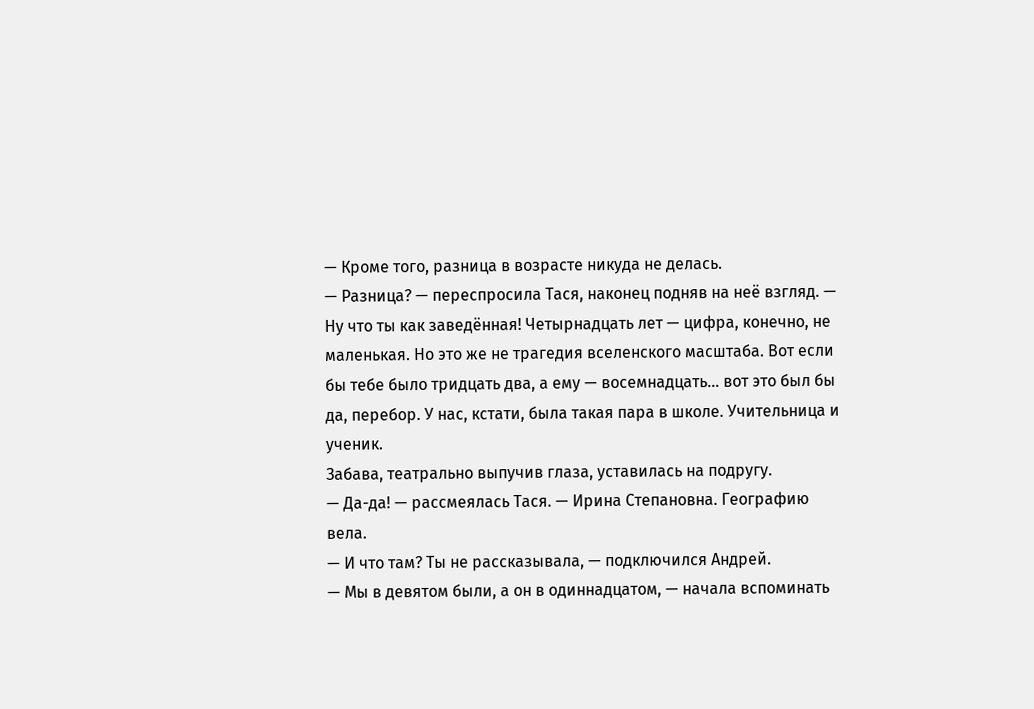— Кроме того, разница в возрасте никуда не делась.
— Разница? — переспросила Тася, наконец подняв на неё взгляд. — Ну что ты как заведённая! Четырнадцать лет — цифра, конечно, не маленькая. Но это же не трагедия вселенского масштаба. Вот если бы тебе было тридцать два, а ему — восемнадцать… вот это был бы да, перебор. У нас, кстати, была такая пара в школе. Учительница и ученик.
Забава, театрально выпучив глаза, уставилась на подругу.
— Да-да! — рассмеялась Тася. — Ирина Степановна. Географию вела.
— И что там? Ты не рассказывала, — подключился Андрей.
— Мы в девятом были, а он в одиннадцатом, — начала вспоминать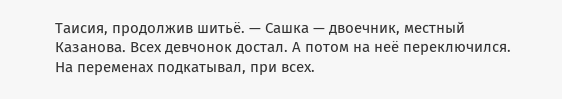Таисия, продолжив шитьё. — Сашка — двоечник, местный Казанова. Всех девчонок достал. А потом на неё переключился. На переменах подкатывал, при всех.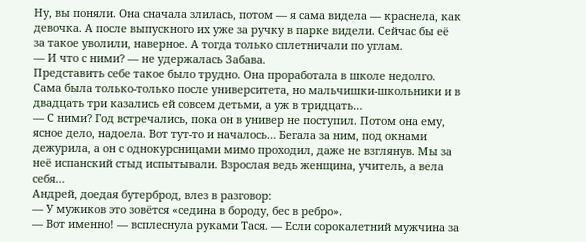Ну, вы поняли. Она сначала злилась, потом — я сама видела — краснела, как девочка. А после выпускного их уже за ручку в парке видели. Сейчас бы её за такое уволили, наверное. А тогда только сплетничали по углам.
— И что с ними? — не удержалась Забава.
Представить себе такое было трудно. Она проработала в школе недолго. Сама была только-только после университета, но мальчишки-школьники и в двадцать три казались ей совсем детьми, а уж в тридцать…
— С ними? Год встречались, пока он в универ не поступил. Потом она ему, ясное дело, надоела. Вот тут-то и началось… Бегала за ним, под окнами дежурила, а он с однокурсницами мимо проходил, даже не взглянув. Мы за неё испанский стыд испытывали. Взрослая ведь женщина, учитель, а вела себя…
Андрей, доедая бутерброд, влез в разговор:
— У мужиков это зовётся «седина в бороду, бес в ребро».
— Вот именно! — всплеснула руками Тася. — Если сорокалетний мужчина за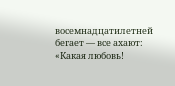восемнадцатилетней бегает — все ахают: «Какая любовь!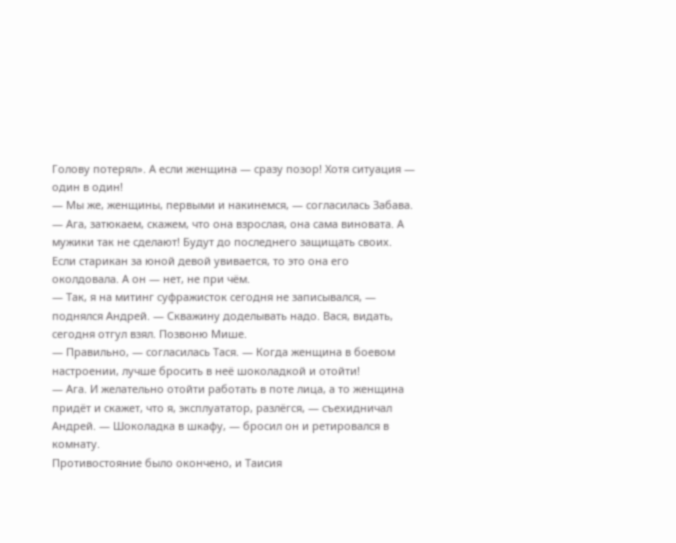Голову потерял». А если женщина — сразу позор! Хотя ситуация — один в один!
— Мы же, женщины, первыми и накинемся, — согласилась Забава.
— Ага, затюкаем, скажем, что она взрослая, она сама виновата. А мужики так не сделают! Будут до последнего защищать своих. Если старикан за юной девой увивается, то это она его околдовала. А он — нет, не при чём.
— Так, я на митинг суфражисток сегодня не записывался, — поднялся Андрей. — Скважину доделывать надо. Вася, видать, сегодня отгул взял. Позвоню Мише.
— Правильно, — согласилась Тася. — Когда женщина в боевом настроении, лучше бросить в неё шоколадкой и отойти!
— Ага. И желательно отойти работать в поте лица, а то женщина придёт и скажет, что я, эксплуататор, разлёгся, — съехидничал Андрей. — Шоколадка в шкафу, — бросил он и ретировался в комнату.
Противостояние было окончено, и Таисия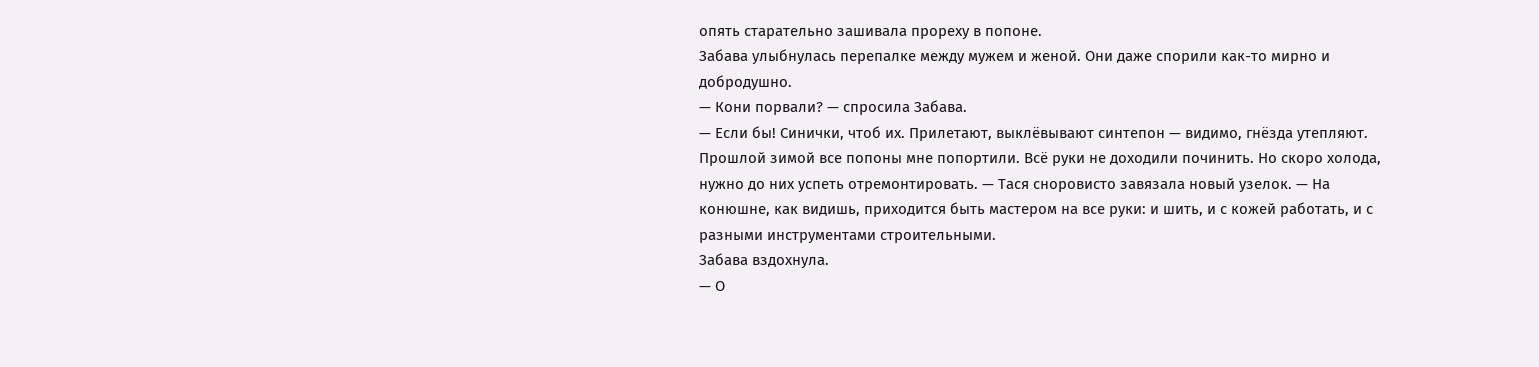опять старательно зашивала прореху в попоне.
Забава улыбнулась перепалке между мужем и женой. Они даже спорили как-то мирно и добродушно.
— Кони порвали? — спросила Забава.
— Если бы! Синички, чтоб их. Прилетают, выклёвывают синтепон — видимо, гнёзда утепляют. Прошлой зимой все попоны мне попортили. Всё руки не доходили починить. Но скоро холода, нужно до них успеть отремонтировать. — Тася сноровисто завязала новый узелок. — На конюшне, как видишь, приходится быть мастером на все руки: и шить, и с кожей работать, и с разными инструментами строительными.
Забава вздохнула.
— О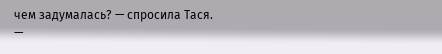чем задумалась? — спросила Тася.
—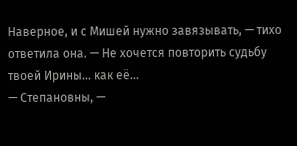Наверное, и с Мишей нужно завязывать, — тихо ответила она. — Не хочется повторить судьбу твоей Ирины… как её…
— Степановны, —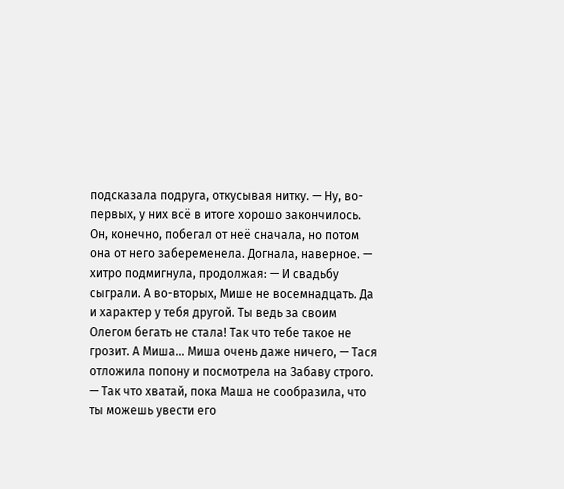подсказала подруга, откусывая нитку. — Ну, во-первых, у них всё в итоге хорошо закончилось. Он, конечно, побегал от неё сначала, но потом она от него забеременела. Догнала, наверное. — хитро подмигнула, продолжая: — И свадьбу сыграли. А во-вторых, Мише не восемнадцать. Да и характер у тебя другой. Ты ведь за своим Олегом бегать не стала! Так что тебе такое не грозит. А Миша… Миша очень даже ничего, — Тася отложила попону и посмотрела на Забаву строго. — Так что хватай, пока Маша не сообразила, что ты можешь увести его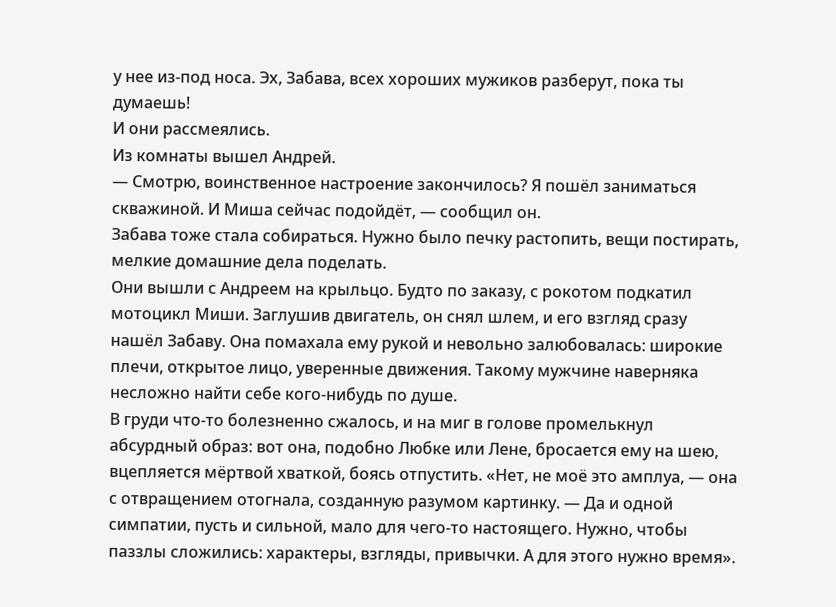у нее из-под носа. Эх, Забава, всех хороших мужиков разберут, пока ты думаешь!
И они рассмеялись.
Из комнаты вышел Андрей.
— Смотрю, воинственное настроение закончилось? Я пошёл заниматься скважиной. И Миша сейчас подойдёт, — сообщил он.
Забава тоже стала собираться. Нужно было печку растопить, вещи постирать, мелкие домашние дела поделать.
Они вышли с Андреем на крыльцо. Будто по заказу, с рокотом подкатил мотоцикл Миши. Заглушив двигатель, он снял шлем, и его взгляд сразу нашёл Забаву. Она помахала ему рукой и невольно залюбовалась: широкие плечи, открытое лицо, уверенные движения. Такому мужчине наверняка несложно найти себе кого-нибудь по душе.
В груди что-то болезненно сжалось, и на миг в голове промелькнул абсурдный образ: вот она, подобно Любке или Лене, бросается ему на шею, вцепляется мёртвой хваткой, боясь отпустить. «Нет, не моё это амплуа, — она с отвращением отогнала, созданную разумом картинку. — Да и одной симпатии, пусть и сильной, мало для чего-то настоящего. Нужно, чтобы паззлы сложились: характеры, взгляды, привычки. А для этого нужно время».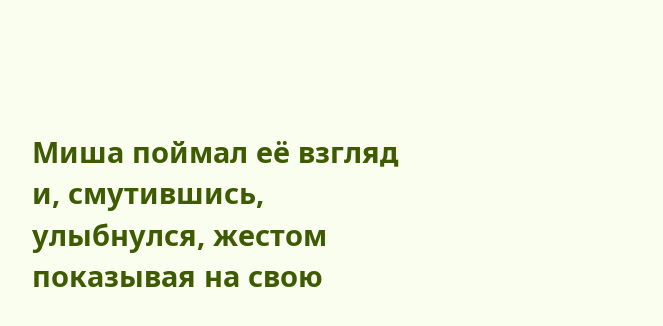Миша поймал её взгляд и, смутившись, улыбнулся, жестом показывая на свою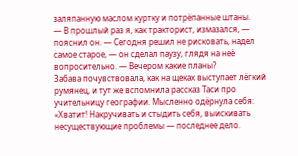заляпанную маслом куртку и потрёпанные штаны.
— В прошлый раз я, как тракторист, измазался, — пояснил он. — Сегодня решил не рисковать, надел самое старое, — он сделал паузу, глядя на неё вопросительно. — Вечером какие планы?
Забава почувствовала, как на щеках выступает лёгкий румянец, и тут же вспомнила рассказ Таси про учительницу географии. Мысленно одёрнула себя: «Хватит! Накручивать и стыдить себя, выискивать несуществующие проблемы — последнее дело.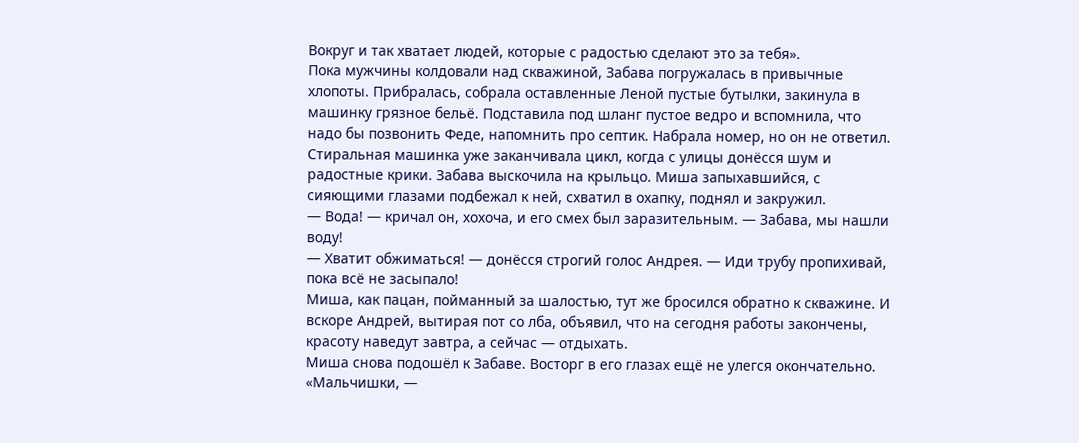Вокруг и так хватает людей, которые с радостью сделают это за тебя».
Пока мужчины колдовали над скважиной, Забава погружалась в привычные хлопоты. Прибралась, собрала оставленные Леной пустые бутылки, закинула в машинку грязное бельё. Подставила под шланг пустое ведро и вспомнила, что надо бы позвонить Феде, напомнить про септик. Набрала номер, но он не ответил.
Стиральная машинка уже заканчивала цикл, когда с улицы донёсся шум и радостные крики. Забава выскочила на крыльцо. Миша запыхавшийся, с сияющими глазами подбежал к ней, схватил в охапку, поднял и закружил.
— Вода! — кричал он, хохоча, и его смех был заразительным. — Забава, мы нашли воду!
— Хватит обжиматься! — донёсся строгий голос Андрея. — Иди трубу пропихивай, пока всё не засыпало!
Миша, как пацан, пойманный за шалостью, тут же бросился обратно к скважине. И вскоре Андрей, вытирая пот со лба, объявил, что на сегодня работы закончены, красоту наведут завтра, а сейчас — отдыхать.
Миша снова подошёл к Забаве. Восторг в его глазах ещё не улегся окончательно.
«Мальчишки, —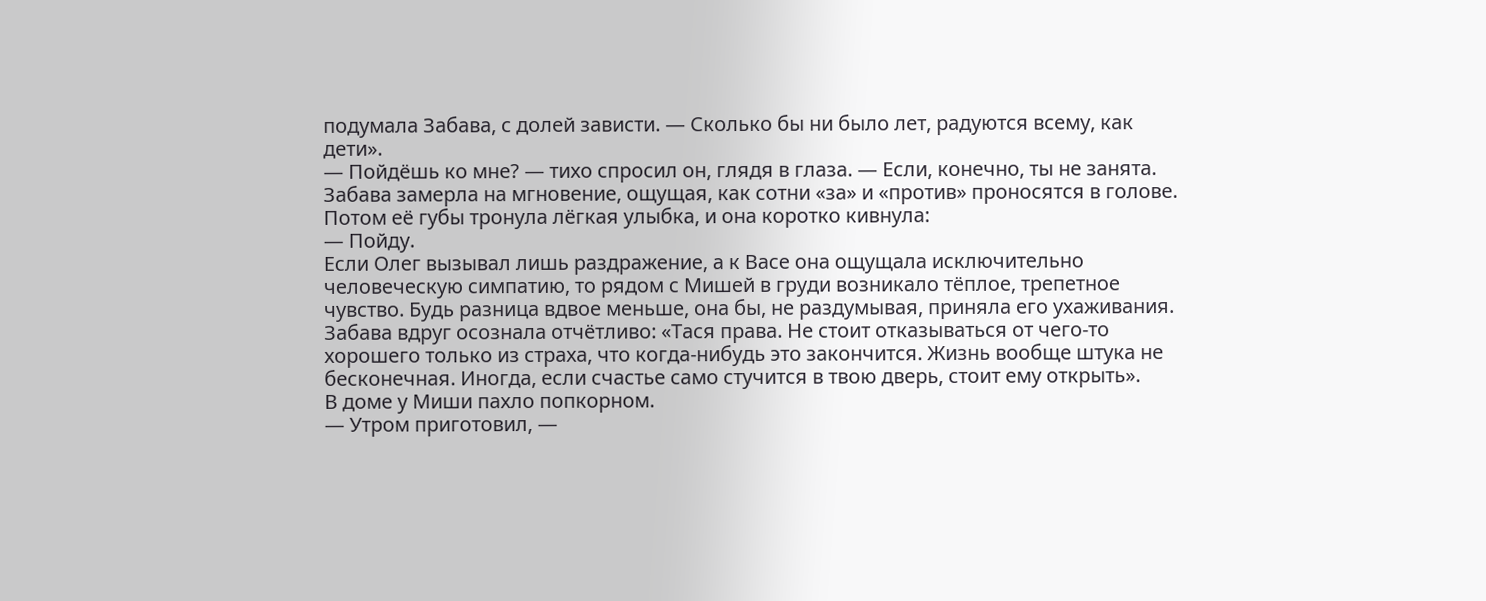подумала Забава, с долей зависти. — Сколько бы ни было лет, радуются всему, как дети».
— Пойдёшь ко мне? — тихо спросил он, глядя в глаза. — Если, конечно, ты не занята.
Забава замерла на мгновение, ощущая, как сотни «за» и «против» проносятся в голове. Потом её губы тронула лёгкая улыбка, и она коротко кивнула:
— Пойду.
Если Олег вызывал лишь раздражение, а к Васе она ощущала исключительно человеческую симпатию, то рядом с Мишей в груди возникало тёплое, трепетное чувство. Будь разница вдвое меньше, она бы, не раздумывая, приняла его ухаживания.
Забава вдруг осознала отчётливо: «Тася права. Не стоит отказываться от чего-то хорошего только из страха, что когда-нибудь это закончится. Жизнь вообще штука не бесконечная. Иногда, если счастье само стучится в твою дверь, стоит ему открыть».
В доме у Миши пахло попкорном.
— Утром приготовил, —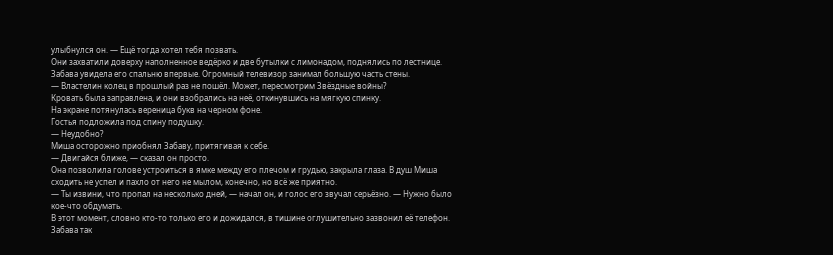улыбнулся он. — Ещё тогда хотел тебя позвать.
Они захватили доверху наполненное ведёрко и две бутылки с лимонадом, поднялись по лестнице.
Забава увидела его спальню впервые. Огромный телевизор занимал большую часть стены.
— Властелин колец в прошлый раз не пошёл. Может, пересмотрим Звёздные войны?
Кровать была заправлена, и они взобрались на неё, откинувшись на мягкую спинку.
На экране потянулась вереница букв на черном фоне.
Гостья подложила под спину подушку.
— Неудобно?
Миша осторожно приобнял Забаву, притягивая к себе.
— Двигайся ближе, — сказал он просто.
Она позволила голове устроиться в ямке между его плечом и грудью, закрыла глаза. В душ Миша сходить не успел и пахло от него не мылом, конечно, но всё же приятно.
— Ты извини, что пропал на несколько дней, — начал он, и голос его звучал серьёзно. — Нужно было кое-что обдумать.
В этот момент, словно кто-то только его и дожидался, в тишине оглушительно зазвонил её телефон.
Забава так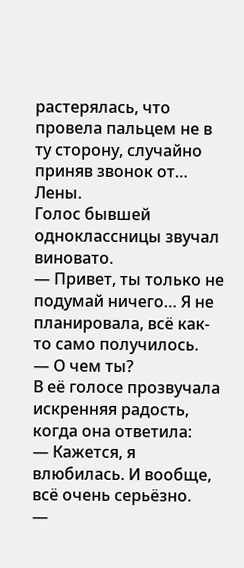растерялась, что провела пальцем не в ту сторону, случайно приняв звонок от… Лены.
Голос бывшей одноклассницы звучал виновато.
— Привет, ты только не подумай ничего… Я не планировала, всё как-то само получилось.
— О чем ты?
В её голосе прозвучала искренняя радость, когда она ответила:
— Кажется, я влюбилась. И вообще, всё очень серьёзно.
—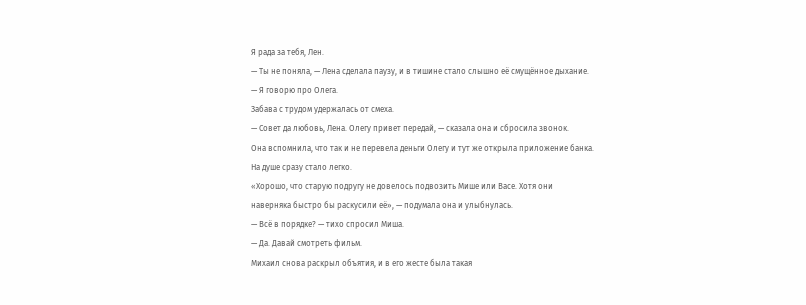Я рада за тебя, Лен.
— Ты не поняла, — Лена сделала паузу, и в тишине стало слышно её смущённое дыхание. — Я говорю про Олега.
Забава с трудом удержалась от смеха.
— Совет да любовь, Лена. Олегу привет передай, — сказала она и сбросила звонок.
Она вспомнила, что так и не перевела деньги Олегу и тут же открыла приложение банка.
На душе сразу стало легко.
«Хорошо, что старую подругу не довелось подвозить Мише или Васе. Хотя они наверняка быстро бы раскусили её», — подумала она и улыбнулась.
— Всё в порядке? — тихо спросил Миша.
— Да. Давай смотреть фильм.
Михаил снова раскрыл объятия, и в его жесте была такая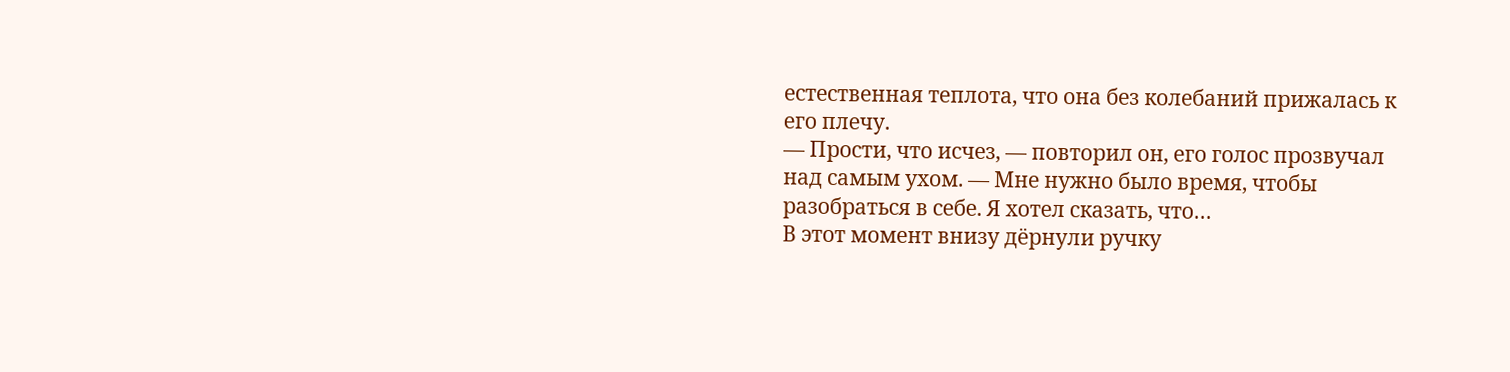естественная теплота, что она без колебаний прижалась к его плечу.
— Прости, что исчез, — повторил он, его голос прозвучал над самым ухом. — Мне нужно было время, чтобы разобраться в себе. Я хотел сказать, что…
В этот момент внизу дёрнули ручку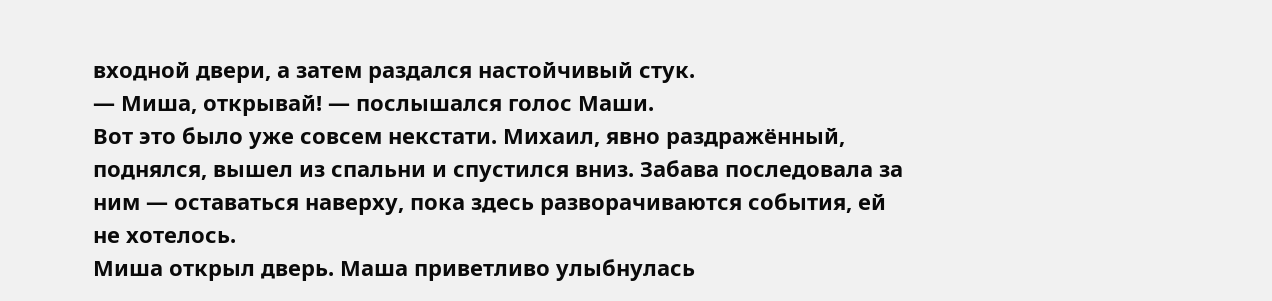входной двери, а затем раздался настойчивый стук.
— Миша, открывай! — послышался голос Маши.
Вот это было уже совсем некстати. Михаил, явно раздражённый, поднялся, вышел из спальни и спустился вниз. Забава последовала за ним — оставаться наверху, пока здесь разворачиваются события, ей не хотелось.
Миша открыл дверь. Маша приветливо улыбнулась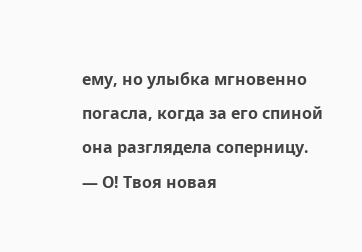ему, но улыбка мгновенно погасла, когда за его спиной она разглядела соперницу.
— О! Твоя новая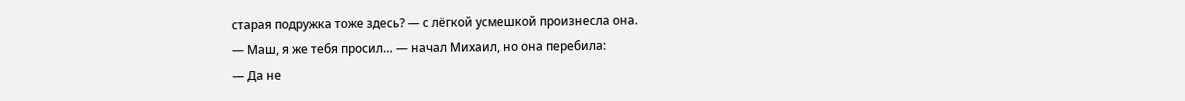старая подружка тоже здесь? — с лёгкой усмешкой произнесла она.
— Маш, я же тебя просил… — начал Михаил, но она перебила:
— Да не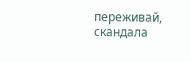переживай, скандала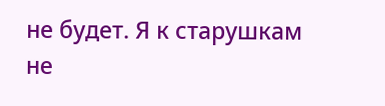не будет. Я к старушкам не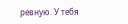ревную. У тебя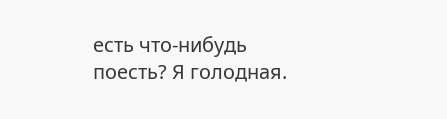есть что-нибудь поесть? Я голодная.